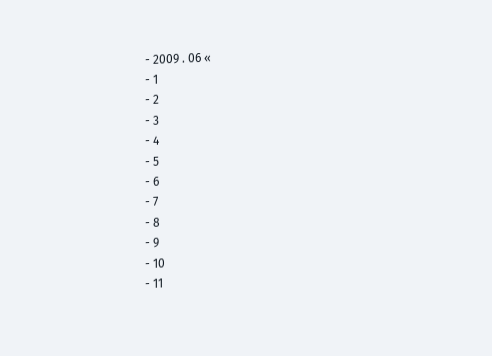- 2009 . 06 «
- 1
- 2
- 3
- 4
- 5
- 6
- 7
- 8
- 9
- 10
- 11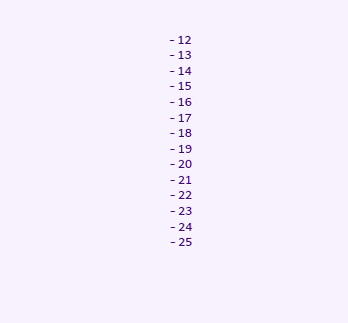- 12
- 13
- 14
- 15
- 16
- 17
- 18
- 19
- 20
- 21
- 22
- 23
- 24
- 25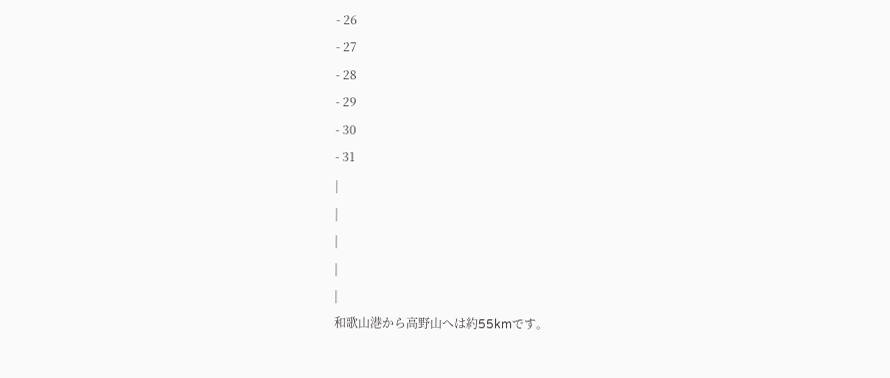- 26
- 27
- 28
- 29
- 30
- 31
|
|
|
|
|
和歌山港から高野山へは約55kmです。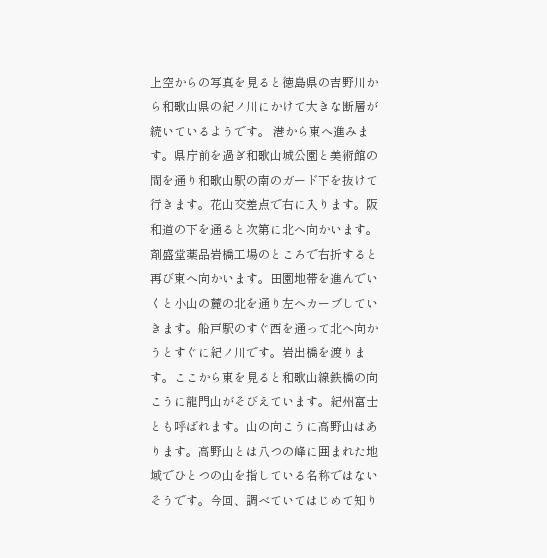上空からの写真を見ると徳島県の吉野川から和歌山県の紀ノ川にかけて大きな断層が続いているようです。 港から東へ進みます。県庁前を過ぎ和歌山城公園と美術館の間を通り和歌山駅の南のガード下を抜けて行きます。花山交差点で右に入ります。阪和道の下を通ると次第に北へ向かいます。剤盛堂薬品岩橋工場のところで右折すると再び東へ向かいます。田園地帯を進んでいくと小山の麓の北を通り左へカーブしていきます。船戸駅のすぐ西を通って北へ向かうとすぐに紀ノ川です。岩出橋を渡ります。ここから東を見ると和歌山線鉄橋の向こうに龍門山がそびえています。紀州富士とも呼ばれます。山の向こうに高野山はあります。高野山とは八つの峰に囲まれた地域でひとつの山を指している名称ではないそうです。今回、調べていてはじめて知り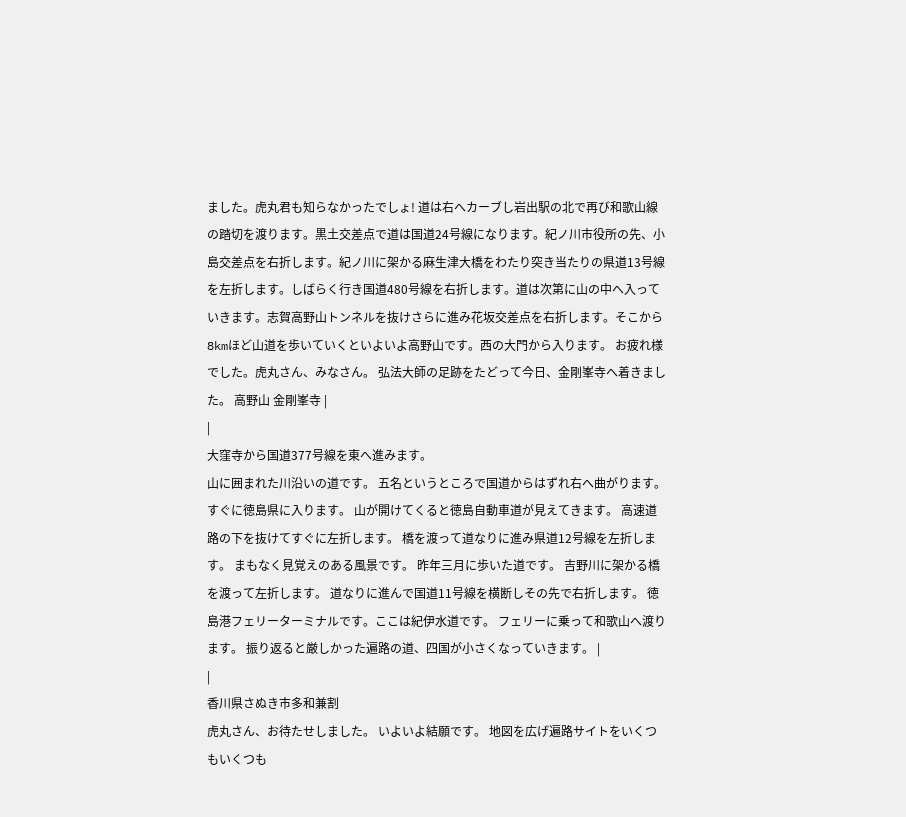ました。虎丸君も知らなかったでしょ! 道は右へカーブし岩出駅の北で再び和歌山線の踏切を渡ります。黒土交差点で道は国道24号線になります。紀ノ川市役所の先、小島交差点を右折します。紀ノ川に架かる麻生津大橋をわたり突き当たりの県道13号線を左折します。しばらく行き国道480号線を右折します。道は次第に山の中へ入っていきます。志賀高野山トンネルを抜けさらに進み花坂交差点を右折します。そこから8kmほど山道を歩いていくといよいよ高野山です。西の大門から入ります。 お疲れ様でした。虎丸さん、みなさん。 弘法大師の足跡をたどって今日、金剛峯寺へ着きました。 高野山 金剛峯寺 |
|
大窪寺から国道377号線を東へ進みます。
山に囲まれた川沿いの道です。 五名というところで国道からはずれ右へ曲がります。 すぐに徳島県に入ります。 山が開けてくると徳島自動車道が見えてきます。 高速道路の下を抜けてすぐに左折します。 橋を渡って道なりに進み県道12号線を左折します。 まもなく見覚えのある風景です。 昨年三月に歩いた道です。 吉野川に架かる橋を渡って左折します。 道なりに進んで国道11号線を横断しその先で右折します。 徳島港フェリーターミナルです。ここは紀伊水道です。 フェリーに乗って和歌山へ渡ります。 振り返ると厳しかった遍路の道、四国が小さくなっていきます。 |
|
香川県さぬき市多和兼割
虎丸さん、お待たせしました。 いよいよ結願です。 地図を広げ遍路サイトをいくつもいくつも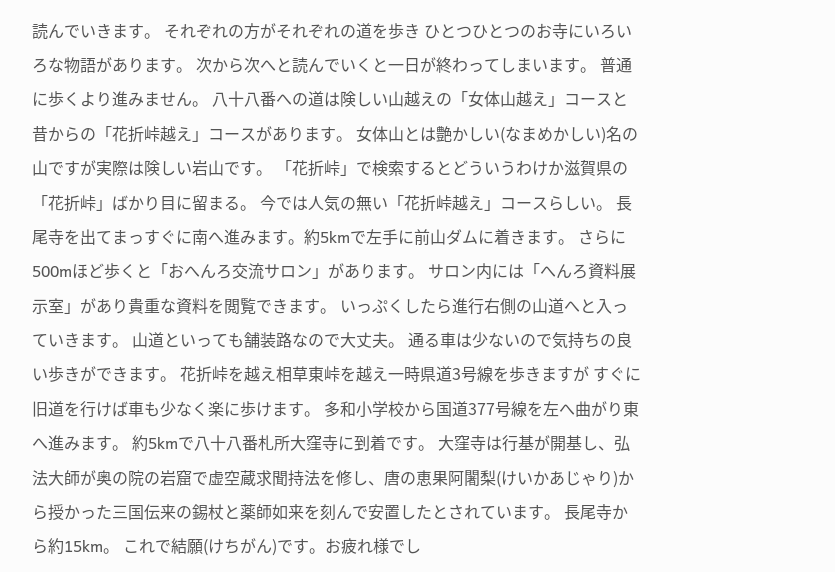読んでいきます。 それぞれの方がそれぞれの道を歩き ひとつひとつのお寺にいろいろな物語があります。 次から次へと読んでいくと一日が終わってしまいます。 普通に歩くより進みません。 八十八番への道は険しい山越えの「女体山越え」コースと昔からの「花折峠越え」コースがあります。 女体山とは艶かしい(なまめかしい)名の山ですが実際は険しい岩山です。 「花折峠」で検索するとどういうわけか滋賀県の「花折峠」ばかり目に留まる。 今では人気の無い「花折峠越え」コースらしい。 長尾寺を出てまっすぐに南へ進みます。約5kmで左手に前山ダムに着きます。 さらに500mほど歩くと「おへんろ交流サロン」があります。 サロン内には「へんろ資料展示室」があり貴重な資料を閲覧できます。 いっぷくしたら進行右側の山道へと入っていきます。 山道といっても舗装路なので大丈夫。 通る車は少ないので気持ちの良い歩きができます。 花折峠を越え相草東峠を越え一時県道3号線を歩きますが すぐに旧道を行けば車も少なく楽に歩けます。 多和小学校から国道377号線を左へ曲がり東へ進みます。 約5kmで八十八番札所大窪寺に到着です。 大窪寺は行基が開基し、弘法大師が奥の院の岩窟で虚空蔵求聞持法を修し、唐の恵果阿闍梨(けいかあじゃり)から授かった三国伝来の錫杖と薬師如来を刻んで安置したとされています。 長尾寺から約15km。 これで結願(けちがん)です。お疲れ様でし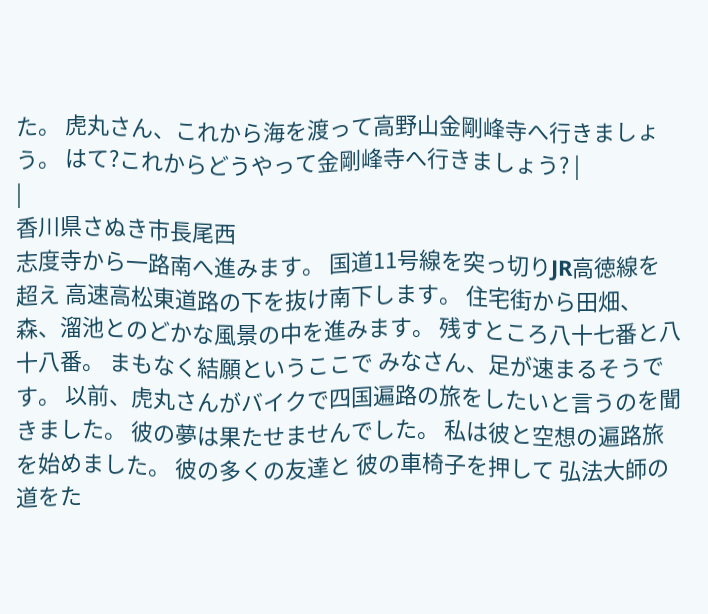た。 虎丸さん、これから海を渡って高野山金剛峰寺へ行きましょう。 はて?これからどうやって金剛峰寺へ行きましょう? |
|
香川県さぬき市長尾西
志度寺から一路南へ進みます。 国道11号線を突っ切りJR高徳線を超え 高速高松東道路の下を抜け南下します。 住宅街から田畑、森、溜池とのどかな風景の中を進みます。 残すところ八十七番と八十八番。 まもなく結願というここで みなさん、足が速まるそうです。 以前、虎丸さんがバイクで四国遍路の旅をしたいと言うのを聞きました。 彼の夢は果たせませんでした。 私は彼と空想の遍路旅を始めました。 彼の多くの友達と 彼の車椅子を押して 弘法大師の道をた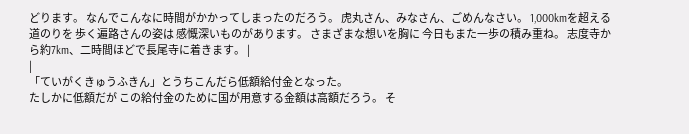どります。 なんでこんなに時間がかかってしまったのだろう。 虎丸さん、みなさん、ごめんなさい。 1,000kmを超える道のりを 歩く遍路さんの姿は 感慨深いものがあります。 さまざまな想いを胸に 今日もまた一歩の積み重ね。 志度寺から約7km、二時間ほどで長尾寺に着きます。 |
|
「ていがくきゅうふきん」とうちこんだら低額給付金となった。
たしかに低額だが この給付金のために国が用意する金額は高額だろう。 そ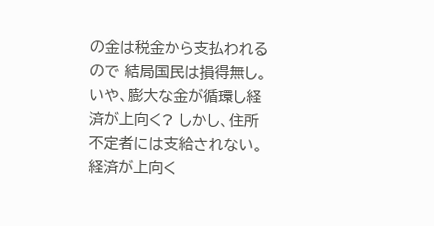の金は税金から支払われるので 結局国民は損得無し。 いや、膨大な金が循環し経済が上向く? しかし、住所不定者には支給されない。 経済が上向く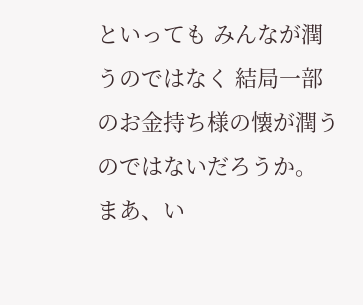といっても みんなが潤うのではなく 結局一部のお金持ち様の懐が潤うのではないだろうか。 まあ、い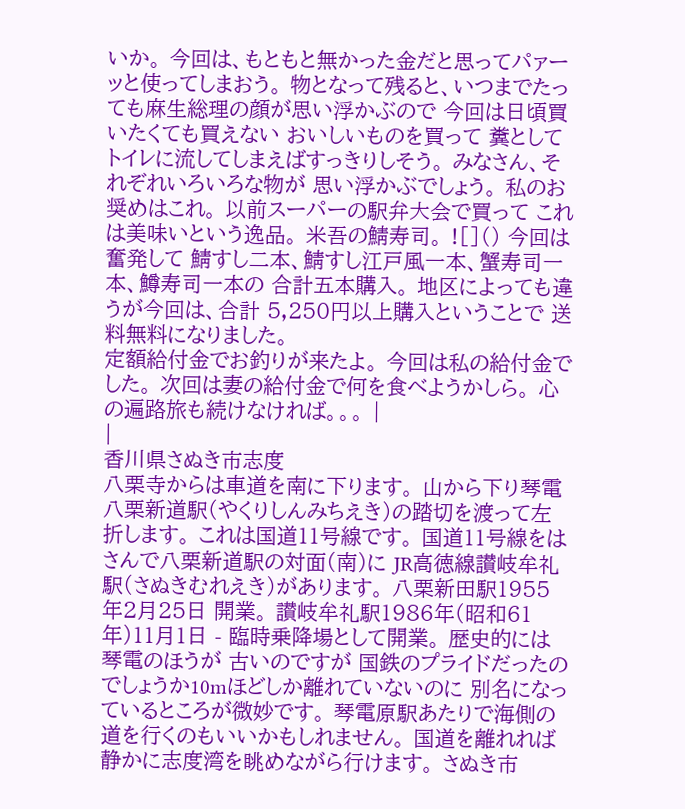いか。 今回は、もともと無かった金だと思ってパァーッと使ってしまおう。 物となって残ると、いつまでたっても麻生総理の顔が思い浮かぶので 今回は日頃買いたくても買えない おいしいものを買って 糞としてトイレに流してしまえばすっきりしそう。 みなさん、それぞれいろいろな物が 思い浮かぶでしょう。 私のお奨めはこれ。 以前スーパーの駅弁大会で買って これは美味いという逸品。 米吾の鯖寿司。 ![]() 今回は奮発して 鯖すし二本、鯖すし江戸風一本、蟹寿司一本、鱒寿司一本の 合計五本購入。 地区によっても違うが今回は、合計 5,250円以上購入ということで 送料無料になりました。
定額給付金でお釣りが来たよ。 今回は私の給付金でした。 次回は妻の給付金で何を食べようかしら。 心の遍路旅も続けなければ。。。 |
|
香川県さぬき市志度
八栗寺からは車道を南に下ります。 山から下り琴電八栗新道駅(やくりしんみちえき)の踏切を渡って左折します。 これは国道11号線です。 国道11号線をはさんで八栗新道駅の対面(南)に JR高徳線讃岐牟礼駅(さぬきむれえき)があります。 八栗新田駅1955年2月25日 開業。 讃岐牟礼駅1986年(昭和61年)11月1日 - 臨時乗降場として開業。 歴史的には琴電のほうが 古いのですが 国鉄のプライドだったのでしょうか10mほどしか離れていないのに 別名になっているところが微妙です。 琴電原駅あたりで海側の道を行くのもいいかもしれません。 国道を離れれば静かに志度湾を眺めながら行けます。 さぬき市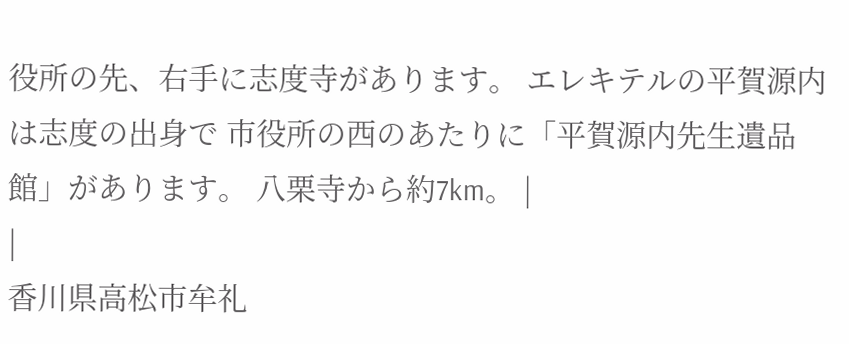役所の先、右手に志度寺があります。 エレキテルの平賀源内は志度の出身で 市役所の西のあたりに「平賀源内先生遺品館」があります。 八栗寺から約7km。 |
|
香川県高松市牟礼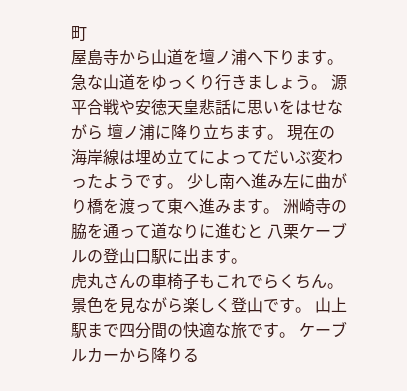町
屋島寺から山道を壇ノ浦へ下ります。 急な山道をゆっくり行きましょう。 源平合戦や安徳天皇悲話に思いをはせながら 壇ノ浦に降り立ちます。 現在の海岸線は埋め立てによってだいぶ変わったようです。 少し南へ進み左に曲がり橋を渡って東へ進みます。 洲崎寺の脇を通って道なりに進むと 八栗ケーブルの登山口駅に出ます。
虎丸さんの車椅子もこれでらくちん。 景色を見ながら楽しく登山です。 山上駅まで四分間の快適な旅です。 ケーブルカーから降りる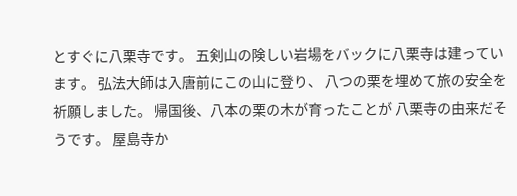とすぐに八栗寺です。 五剣山の険しい岩場をバックに八栗寺は建っています。 弘法大師は入唐前にこの山に登り、 八つの栗を埋めて旅の安全を祈願しました。 帰国後、八本の栗の木が育ったことが 八栗寺の由来だそうです。 屋島寺か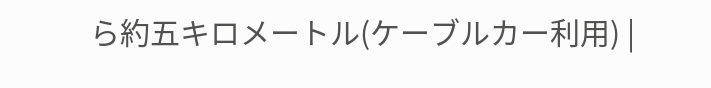ら約五キロメートル(ケーブルカー利用) |